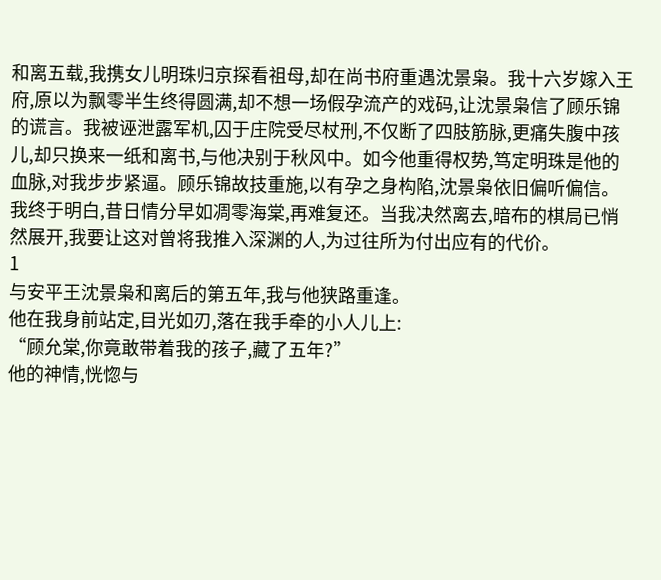和离五载,我携女儿明珠归京探看祖母,却在尚书府重遇沈景枭。我十六岁嫁入王府,原以为飘零半生终得圆满,却不想一场假孕流产的戏码,让沈景枭信了顾乐锦的谎言。我被诬泄露军机,囚于庄院受尽杖刑,不仅断了四肢筋脉,更痛失腹中孩儿,却只换来一纸和离书,与他决别于秋风中。如今他重得权势,笃定明珠是他的血脉,对我步步紧逼。顾乐锦故技重施,以有孕之身构陷,沈景枭依旧偏听偏信。我终于明白,昔日情分早如凋零海棠,再难复还。当我决然离去,暗布的棋局已悄然展开,我要让这对曾将我推入深渊的人,为过往所为付出应有的代价。
1
与安平王沈景枭和离后的第五年,我与他狭路重逢。
他在我身前站定,目光如刃,落在我手牵的小人儿上:
“顾允棠,你竟敢带着我的孩子,藏了五年?”
他的神情,恍惚与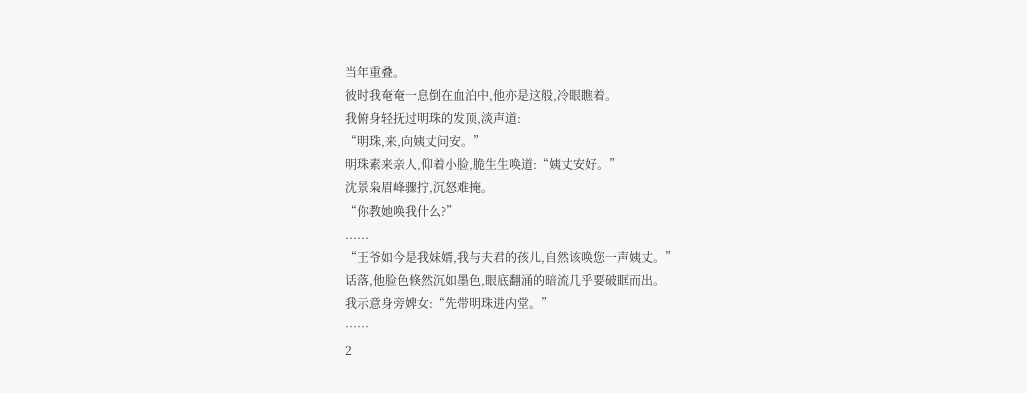当年重叠。
彼时我奄奄一息倒在血泊中,他亦是这般,冷眼瞧着。
我俯身轻抚过明珠的发顶,淡声道:
“明珠,来,向姨丈问安。”
明珠素来亲人,仰着小脸,脆生生唤道:“姨丈安好。”
沈景枭眉峰骤拧,沉怒难掩。
“你教她唤我什么?”
......
“王爷如今是我妹婿,我与夫君的孩儿,自然该唤您一声姨丈。”
话落,他脸色倏然沉如墨色,眼底翻涌的暗流几乎要破眶而出。
我示意身旁婢女:“先带明珠进内堂。”
……
2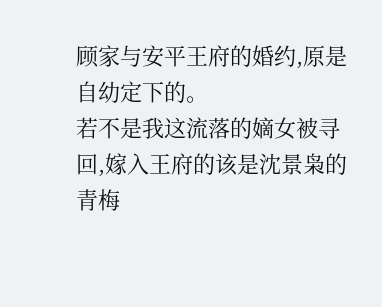顾家与安平王府的婚约,原是自幼定下的。
若不是我这流落的嫡女被寻回,嫁入王府的该是沈景枭的青梅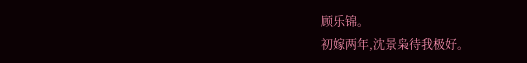顾乐锦。
初嫁两年,沈景枭待我极好。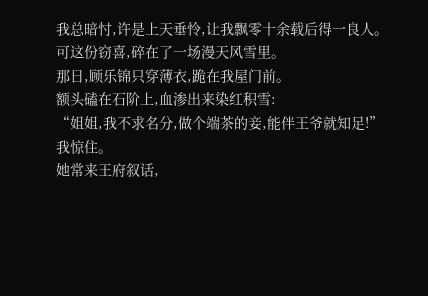我总暗忖,许是上天垂怜,让我飘零十余载后得一良人。
可这份窃喜,碎在了一场漫天风雪里。
那日,顾乐锦只穿薄衣,跪在我屋门前。
额头磕在石阶上,血渗出来染红积雪:
“姐姐,我不求名分,做个端茶的妾,能伴王爷就知足!”
我惊住。
她常来王府叙话,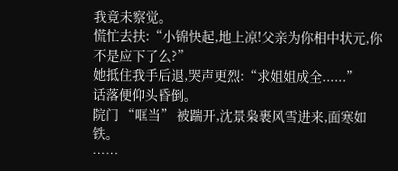我竟未察觉。
慌忙去扶:“小锦快起,地上凉!父亲为你相中状元,你不是应下了么?”
她抵住我手后退,哭声更烈:“求姐姐成全......”
话落便仰头昏倒。
院门 “哐当” 被踹开,沈景枭裹风雪进来,面寒如铁。
……